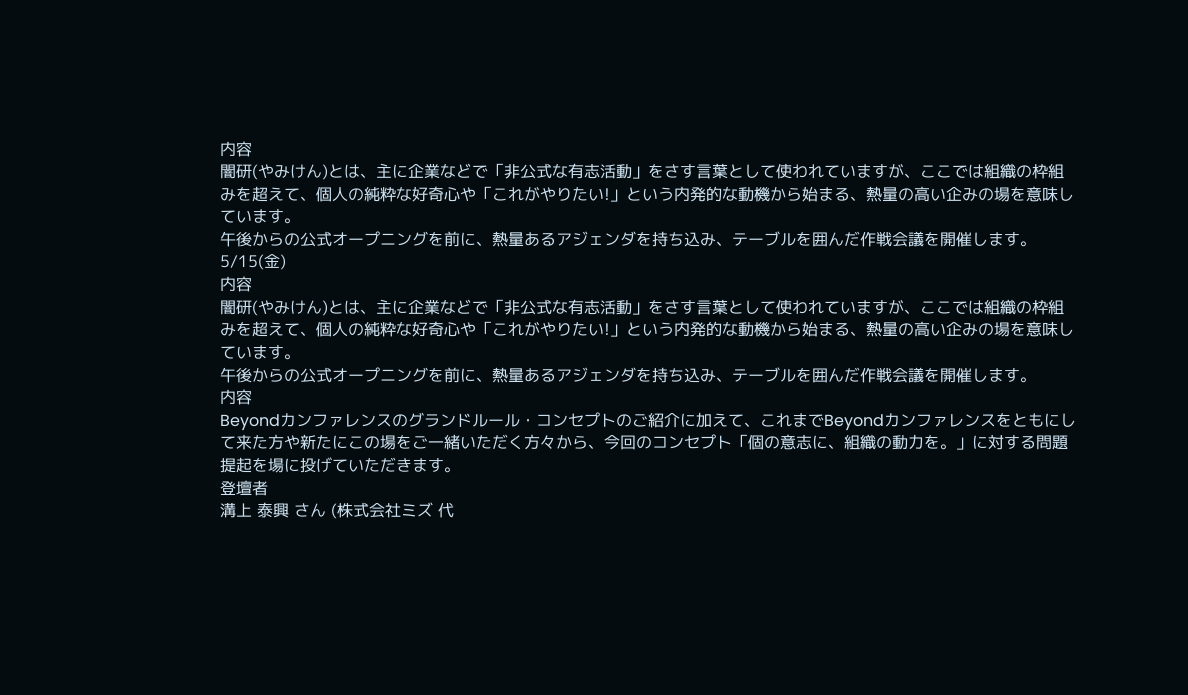内容
闇研(やみけん)とは、主に企業などで「非公式な有志活動」をさす言葉として使われていますが、ここでは組織の枠組みを超えて、個人の純粋な好奇心や「これがやりたい!」という内発的な動機から始まる、熱量の高い企みの場を意味しています。
午後からの公式オープニングを前に、熱量あるアジェンダを持ち込み、テーブルを囲んだ作戦会議を開催します。
5/15(金)
内容
闇研(やみけん)とは、主に企業などで「非公式な有志活動」をさす言葉として使われていますが、ここでは組織の枠組みを超えて、個人の純粋な好奇心や「これがやりたい!」という内発的な動機から始まる、熱量の高い企みの場を意味しています。
午後からの公式オープニングを前に、熱量あるアジェンダを持ち込み、テーブルを囲んだ作戦会議を開催します。
内容
Beyondカンファレンスのグランドルール・コンセプトのご紹介に加えて、これまでBeyondカンファレンスをともにして来た方や新たにこの場をご一緒いただく方々から、今回のコンセプト「個の意志に、組織の動力を。」に対する問題提起を場に投げていただきます。
登壇者
溝上 泰興 さん (株式会社ミズ 代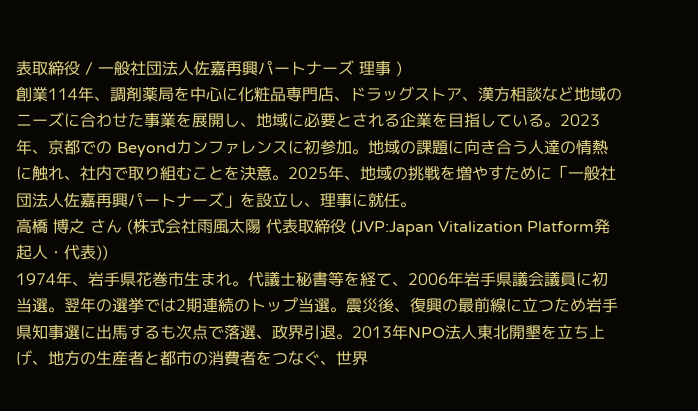表取締役 / 一般社団法人佐嘉再興パートナーズ 理事 )
創業114年、調剤薬局を中心に化粧品専門店、ドラッグストア、漢方相談など地域のニーズに合わせた事業を展開し、地域に必要とされる企業を目指している。2023年、京都での Beyondカンファレンスに初参加。地域の課題に向き合う人達の情熱に触れ、社内で取り組むことを決意。2025年、地域の挑戦を増やすために「一般社団法人佐嘉再興パートナーズ」を設立し、理事に就任。
高橋 博之 さん (株式会社雨風太陽 代表取締役 (JVP:Japan Vitalization Platform発起人・代表))
1974年、岩手県花巻市生まれ。代議士秘書等を経て、2006年岩手県議会議員に初当選。翌年の選挙では2期連続のトップ当選。震災後、復興の最前線に立つため岩手県知事選に出馬するも次点で落選、政界引退。2013年NPO法人東北開墾を立ち上げ、地方の生産者と都市の消費者をつなぐ、世界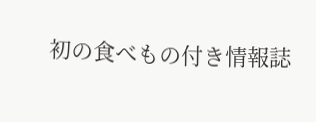初の食べもの付き情報誌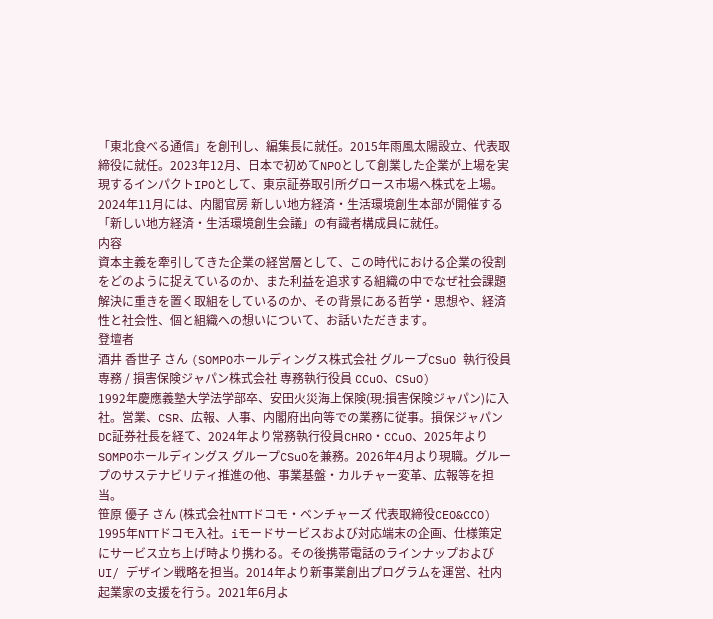「東北食べる通信」を創刊し、編集長に就任。2015年雨風太陽設立、代表取締役に就任。2023年12月、日本で初めてNPOとして創業した企業が上場を実現するインパクトIPOとして、東京証券取引所グロース市場へ株式を上場。2024年11月には、内閣官房 新しい地方経済・生活環境創生本部が開催する「新しい地方経済・生活環境創生会議」の有識者構成員に就任。
内容
資本主義を牽引してきた企業の経営層として、この時代における企業の役割をどのように捉えているのか、また利益を追求する組織の中でなぜ社会課題解決に重きを置く取組をしているのか、その背景にある哲学・思想や、経済性と社会性、個と組織への想いについて、お話いただきます。
登壇者
酒井 香世子 さん (SOMPOホールディングス株式会社 グループCSuO 執行役員専務 / 損害保険ジャパン株式会社 専務執行役員 CCuO、CSuO)
1992年慶應義塾大学法学部卒、安田火災海上保険(現:損害保険ジャパン)に入社。営業、CSR、広報、人事、内閣府出向等での業務に従事。損保ジャパンDC証券社長を経て、2024年より常務執行役員CHRO・CCuO、2025年よりSOMPOホールディングス グループCSuOを兼務。2026年4月より現職。グループのサステナビリティ推進の他、事業基盤・カルチャー変革、広報等を担当。
笹原 優子 さん (株式会社NTTドコモ・ベンチャーズ 代表取締役CEO&CCO)
1995年NTTドコモ入社。iモードサービスおよび対応端末の企画、仕様策定にサービス立ち上げ時より携わる。その後携帯電話のラインナップおよびUI/ デザイン戦略を担当。2014年より新事業創出プログラムを運営、社内起業家の支援を行う。2021年6月よ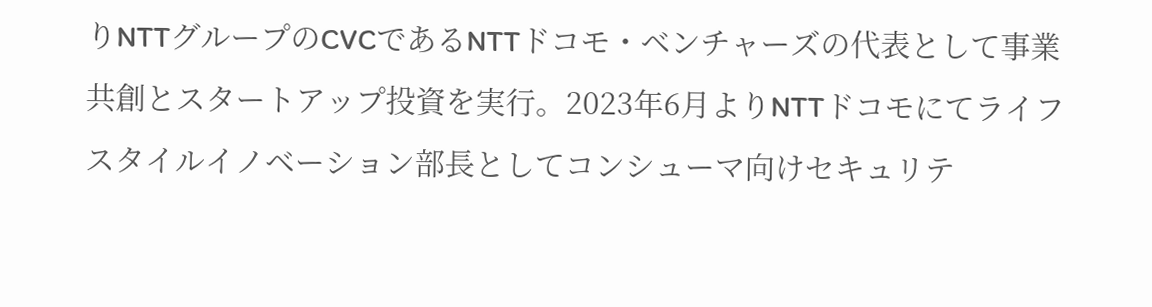りNTTグループのCVCであるNTTドコモ・ベンチャーズの代表として事業共創とスタートアップ投資を実行。2023年6月よりNTTドコモにてライフスタイルイノベーション部長としてコンシューマ向けセキュリテ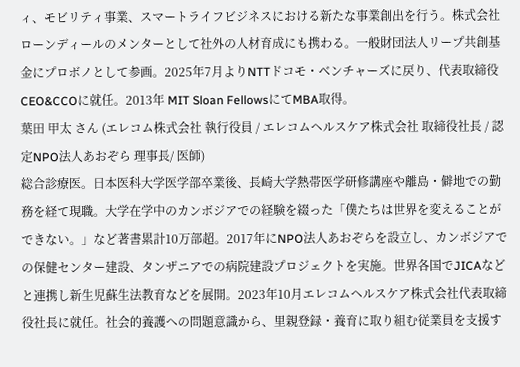ィ、モビリティ事業、スマートライフビジネスにおける新たな事業創出を行う。株式会社ローンディールのメンターとして社外の人材育成にも携わる。一般財団法人リープ共創基金にプロボノとして参画。2025年7月よりNTTドコモ・ベンチャーズに戻り、代表取締役CEO&CCOに就任。2013年 MIT Sloan FellowsにてMBA取得。
葉田 甲太 さん (エレコム株式会社 執行役員 / エレコムヘルスケア株式会社 取締役社長 / 認定NPO法人あおぞら 理事長/ 医師)
総合診療医。日本医科大学医学部卒業後、長崎大学熱帯医学研修講座や離島・僻地での勤務を経て現職。大学在学中のカンボジアでの経験を綴った「僕たちは世界を変えることができない。」など著書累計10万部超。2017年にNPO法人あおぞらを設立し、カンボジアでの保健センター建設、タンザニアでの病院建設プロジェクトを実施。世界各国でJICAなどと連携し新生児蘇生法教育などを展開。2023年10月エレコムヘルスケア株式会社代表取締役社長に就任。社会的養護への問題意識から、里親登録・養育に取り組む従業員を支援す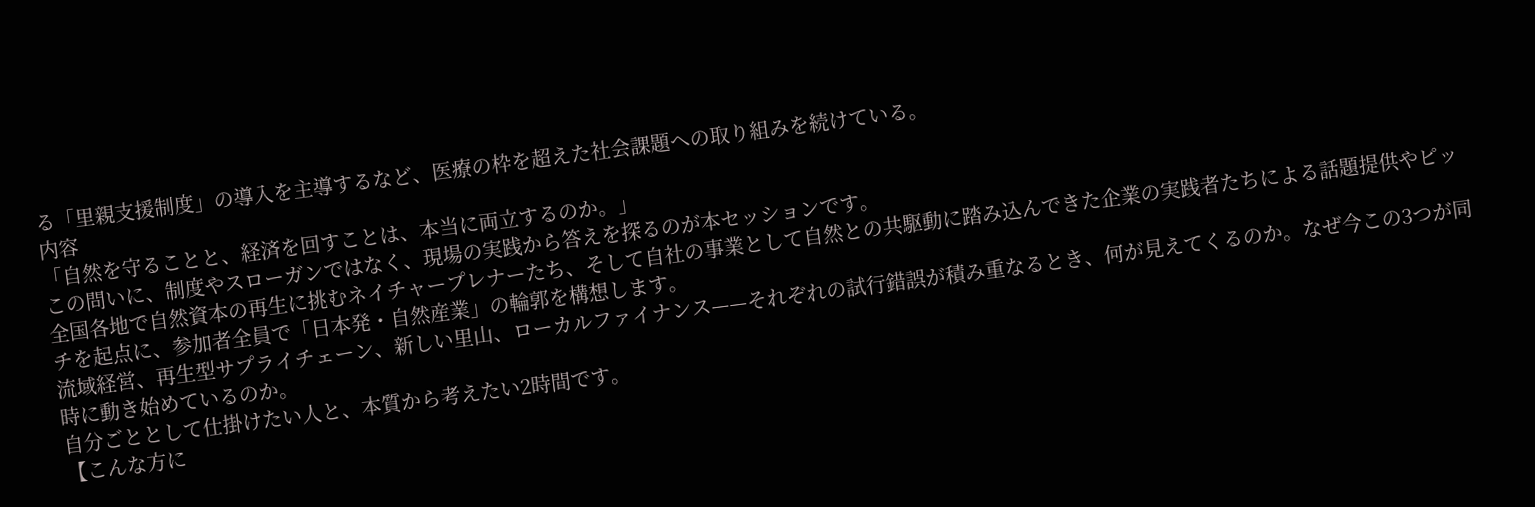る「里親支援制度」の導入を主導するなど、医療の枠を超えた社会課題への取り組みを続けている。
内容
「自然を守ることと、経済を回すことは、本当に両立するのか。」
この問いに、制度やスローガンではなく、現場の実践から答えを探るのが本セッションです。
全国各地で自然資本の再生に挑むネイチャープレナーたち、そして自社の事業として自然との共駆動に踏み込んできた企業の実践者たちによる話題提供やピッチを起点に、参加者全員で「日本発・自然産業」の輪郭を構想します。
流域経営、再生型サプライチェーン、新しい里山、ローカルファイナンス——それぞれの試行錯誤が積み重なるとき、何が見えてくるのか。なぜ今この3つが同時に動き始めているのか。
自分ごととして仕掛けたい人と、本質から考えたい2時間です。
【こんな方に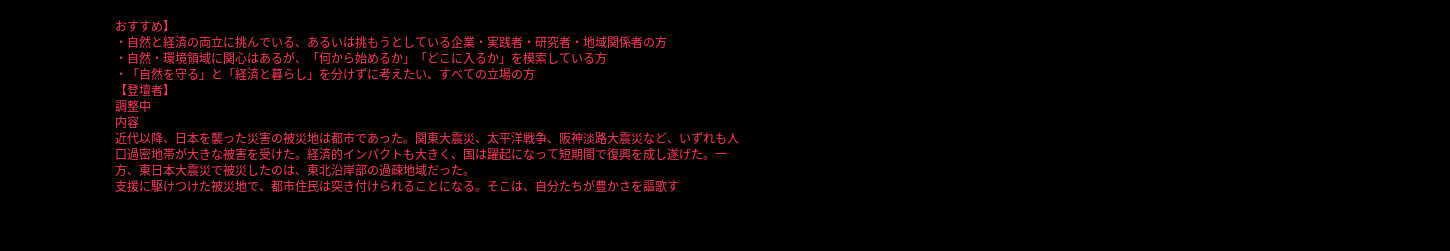おすすめ】
・自然と経済の両立に挑んでいる、あるいは挑もうとしている企業・実践者・研究者・地域関係者の方
・自然・環境領域に関心はあるが、「何から始めるか」「どこに入るか」を模索している方
・「自然を守る」と「経済と暮らし」を分けずに考えたい、すべての立場の方
【登壇者】
調整中
内容
近代以降、日本を襲った災害の被災地は都市であった。関東大震災、太平洋戦争、阪神淡路大震災など、いずれも人口過密地帯が大きな被害を受けた。経済的インパクトも大きく、国は躍起になって短期間で復興を成し遂げた。一方、東日本大震災で被災したのは、東北沿岸部の過疎地域だった。
支援に駆けつけた被災地で、都市住民は突き付けられることになる。そこは、自分たちが豊かさを謳歌す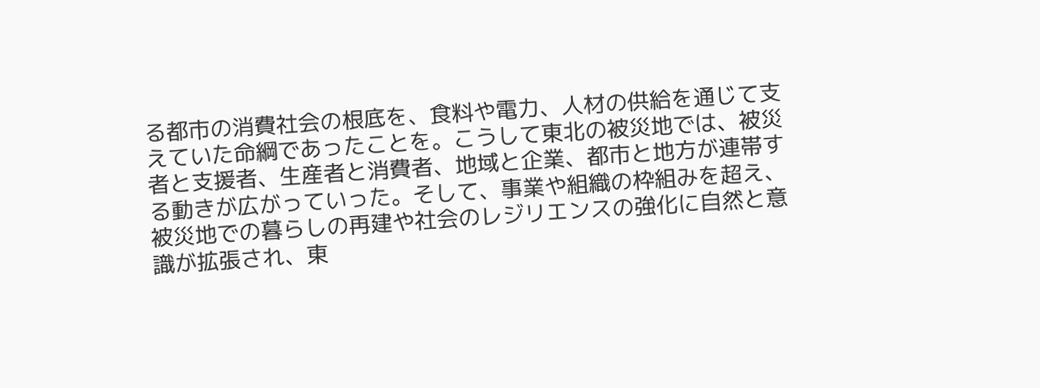る都市の消費社会の根底を、食料や電力、人材の供給を通じて支えていた命綱であったことを。こうして東北の被災地では、被災者と支援者、生産者と消費者、地域と企業、都市と地方が連帯する動きが広がっていった。そして、事業や組織の枠組みを超え、被災地での暮らしの再建や社会のレジリエンスの強化に自然と意識が拡張され、東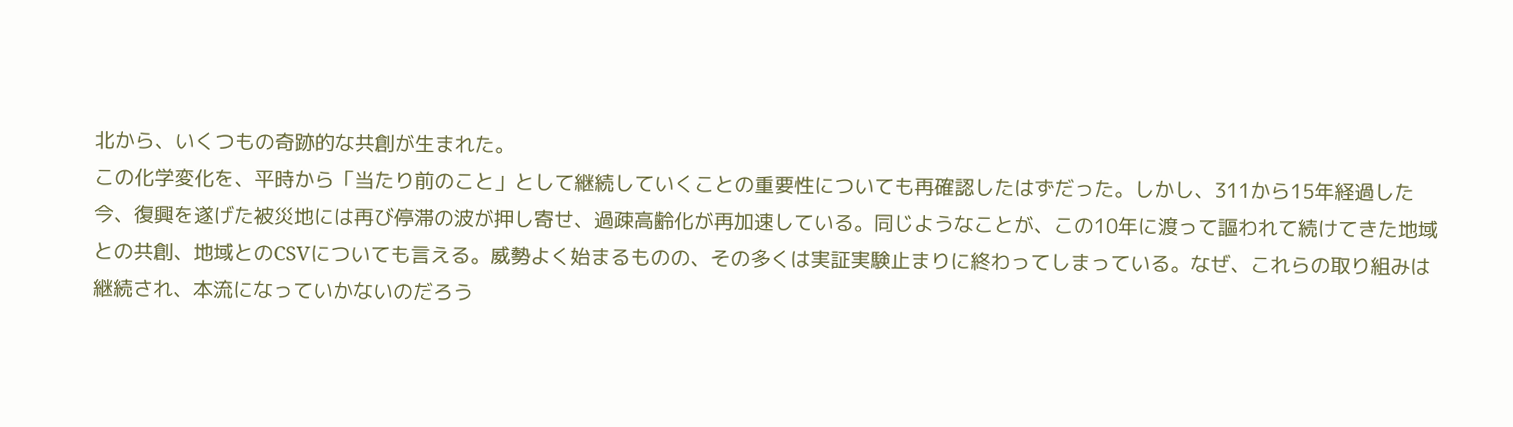北から、いくつもの奇跡的な共創が生まれた。
この化学変化を、平時から「当たり前のこと」として継続していくことの重要性についても再確認したはずだった。しかし、311から15年経過した今、復興を遂げた被災地には再び停滞の波が押し寄せ、過疎高齢化が再加速している。同じようなことが、この10年に渡って謳われて続けてきた地域との共創、地域とのCSVについても言える。威勢よく始まるものの、その多くは実証実験止まりに終わってしまっている。なぜ、これらの取り組みは継続され、本流になっていかないのだろう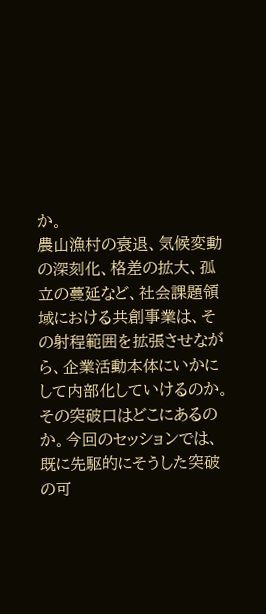か。
農山漁村の衰退、気候変動の深刻化、格差の拡大、孤立の蔓延など、社会課題領域における共創事業は、その射程範囲を拡張させながら、企業活動本体にいかにして内部化していけるのか。その突破口はどこにあるのか。今回のセッションでは、既に先駆的にそうした突破の可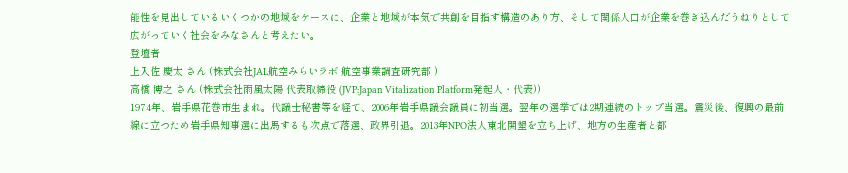能性を見出しているいくつかの地域をケースに、企業と地域が本気で共創を目指す構造のあり方、そして関係人口が企業を巻き込んだうねりとして広がっていく社会をみなさんと考えたい。
登壇者
上入佐 慶太 さん (株式会社JAL航空みらいラボ 航空事業調査研究部 )
高橋 博之 さん (株式会社雨風太陽 代表取締役 (JVP:Japan Vitalization Platform発起人・代表))
1974年、岩手県花巻市生まれ。代議士秘書等を経て、2006年岩手県議会議員に初当選。翌年の選挙では2期連続のトップ当選。震災後、復興の最前線に立つため岩手県知事選に出馬するも次点で落選、政界引退。2013年NPO法人東北開墾を立ち上げ、地方の生産者と都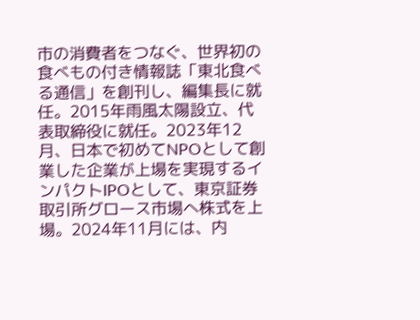市の消費者をつなぐ、世界初の食べもの付き情報誌「東北食べる通信」を創刊し、編集長に就任。2015年雨風太陽設立、代表取締役に就任。2023年12月、日本で初めてNPOとして創業した企業が上場を実現するインパクトIPOとして、東京証券取引所グロース市場へ株式を上場。2024年11月には、内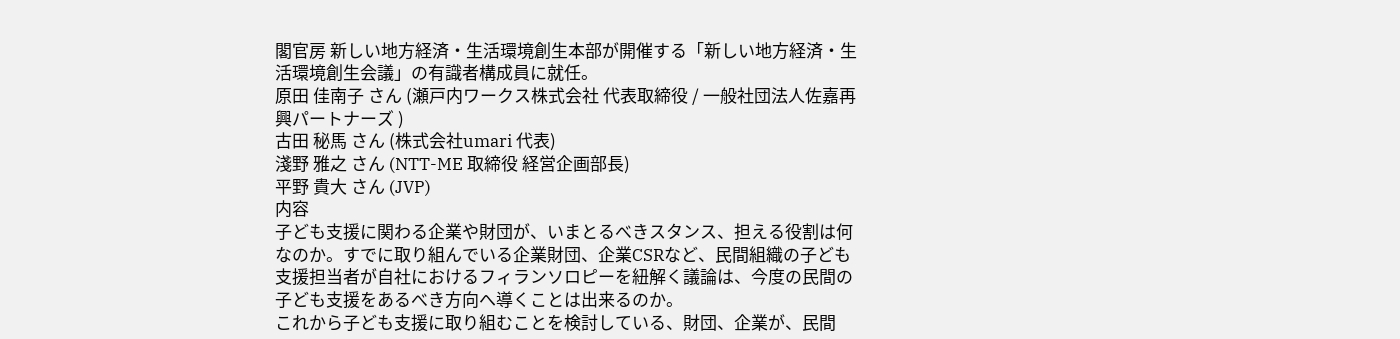閣官房 新しい地方経済・生活環境創生本部が開催する「新しい地方経済・生活環境創生会議」の有識者構成員に就任。
原田 佳南子 さん (瀬戸内ワークス株式会社 代表取締役 / 一般社団法人佐嘉再興パートナーズ )
古田 秘馬 さん (株式会社umari 代表)
淺野 雅之 さん (NTT-ME 取締役 経営企画部長)
平野 貴大 さん (JVP)
内容
子ども支援に関わる企業や財団が、いまとるべきスタンス、担える役割は何なのか。すでに取り組んでいる企業財団、企業CSRなど、民間組織の子ども支援担当者が自社におけるフィランソロピーを紐解く議論は、今度の民間の子ども支援をあるべき方向へ導くことは出来るのか。
これから子ども支援に取り組むことを検討している、財団、企業が、民間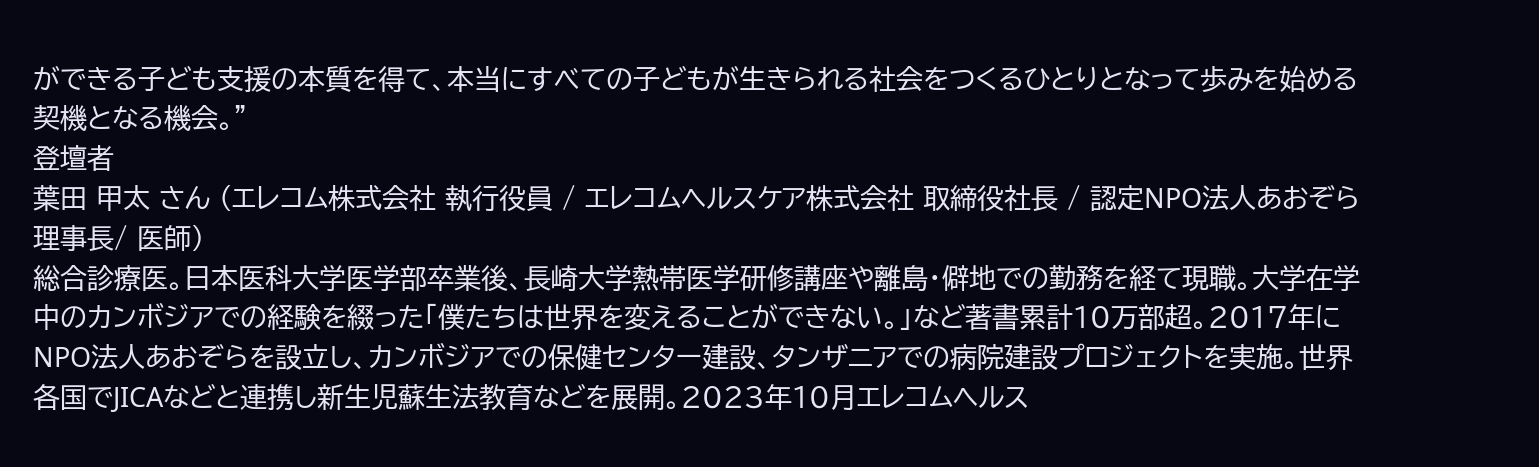ができる子ども支援の本質を得て、本当にすべての子どもが生きられる社会をつくるひとりとなって歩みを始める契機となる機会。”
登壇者
葉田 甲太 さん (エレコム株式会社 執行役員 / エレコムヘルスケア株式会社 取締役社長 / 認定NPO法人あおぞら 理事長/ 医師)
総合診療医。日本医科大学医学部卒業後、長崎大学熱帯医学研修講座や離島・僻地での勤務を経て現職。大学在学中のカンボジアでの経験を綴った「僕たちは世界を変えることができない。」など著書累計10万部超。2017年にNPO法人あおぞらを設立し、カンボジアでの保健センター建設、タンザニアでの病院建設プロジェクトを実施。世界各国でJICAなどと連携し新生児蘇生法教育などを展開。2023年10月エレコムヘルス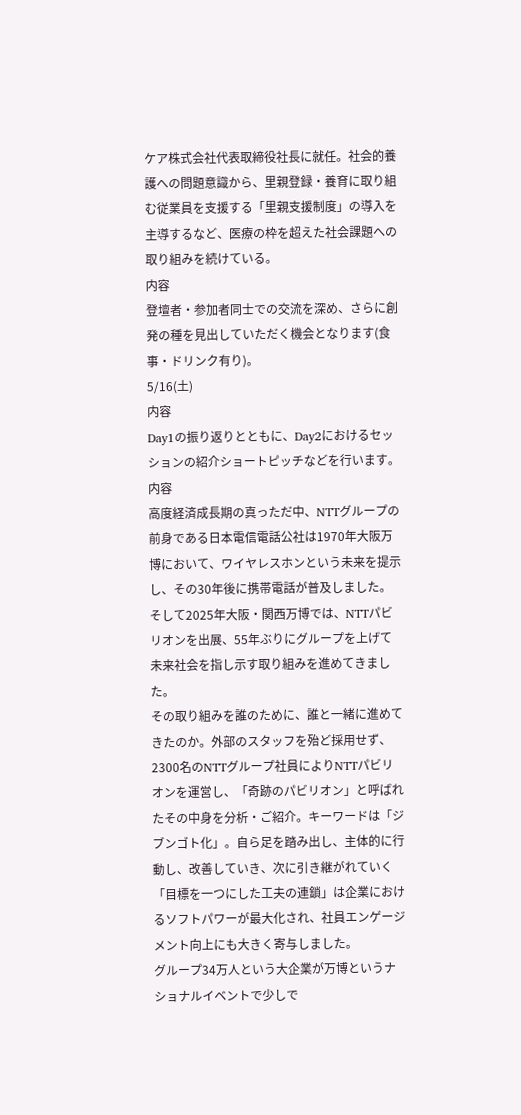ケア株式会社代表取締役社長に就任。社会的養護への問題意識から、里親登録・養育に取り組む従業員を支援する「里親支援制度」の導入を主導するなど、医療の枠を超えた社会課題への取り組みを続けている。
内容
登壇者・参加者同士での交流を深め、さらに創発の種を見出していただく機会となります(食事・ドリンク有り)。
5/16(土)
内容
Day1の振り返りとともに、Day2におけるセッションの紹介ショートピッチなどを行います。
内容
高度経済成長期の真っただ中、NTTグループの前身である日本電信電話公社は1970年大阪万博において、ワイヤレスホンという未来を提示し、その30年後に携帯電話が普及しました。そして2025年大阪・関西万博では、NTTパビリオンを出展、55年ぶりにグループを上げて未来社会を指し示す取り組みを進めてきました。
その取り組みを誰のために、誰と一緒に進めてきたのか。外部のスタッフを殆ど採用せず、2300名のNTTグループ社員によりNTTパビリオンを運営し、「奇跡のパビリオン」と呼ばれたその中身を分析・ご紹介。キーワードは「ジブンゴト化」。自ら足を踏み出し、主体的に行動し、改善していき、次に引き継がれていく「目標を一つにした工夫の連鎖」は企業におけるソフトパワーが最大化され、社員エンゲージメント向上にも大きく寄与しました。
グループ34万人という大企業が万博というナショナルイベントで少しで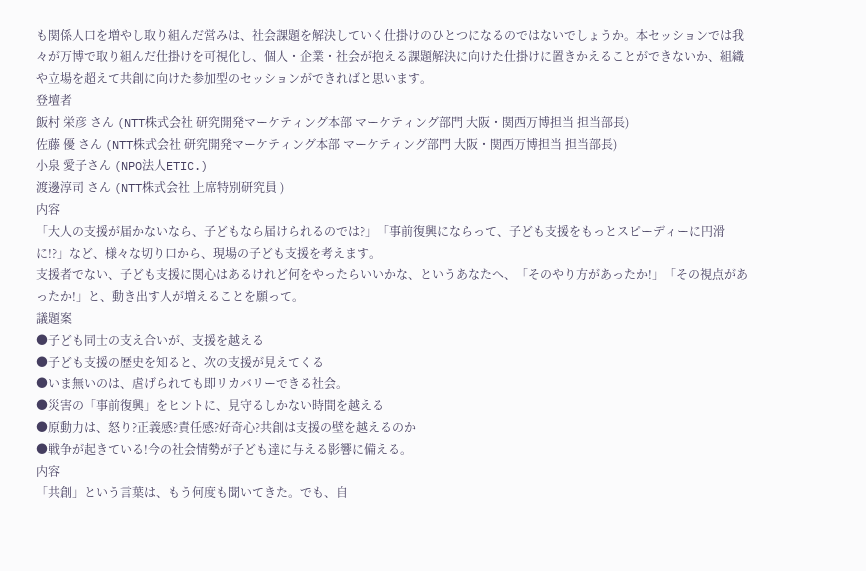も関係人口を増やし取り組んだ営みは、社会課題を解決していく仕掛けのひとつになるのではないでしょうか。本セッションでは我々が万博で取り組んだ仕掛けを可視化し、個人・企業・社会が抱える課題解決に向けた仕掛けに置きかえることができないか、組織や立場を超えて共創に向けた参加型のセッションができればと思います。
登壇者
飯村 栄彦 さん (NTT株式会社 研究開発マーケティング本部 マーケティング部門 大阪・関西万博担当 担当部長)
佐藤 優 さん (NTT株式会社 研究開発マーケティング本部 マーケティング部門 大阪・関西万博担当 担当部長)
小泉 愛子さん (NPO法人ETIC.)
渡邊淳司 さん (NTT株式会社 上席特別研究員 )
内容
「大人の支援が届かないなら、子どもなら届けられるのでは?」「事前復興にならって、子ども支援をもっとスピーディーに円滑に!?」など、様々な切り口から、現場の子ども支援を考えます。
支援者でない、子ども支援に関心はあるけれど何をやったらいいかな、というあなたへ、「そのやり方があったか!」「その視点があったか!」と、動き出す人が増えることを願って。
議題案
●子ども同士の支え合いが、支援を越える
●子ども支援の歴史を知ると、次の支援が見えてくる
●いま無いのは、虐げられても即リカバリーできる社会。
●災害の「事前復興」をヒントに、見守るしかない時間を越える
●原動力は、怒り?正義感?責任感?好奇心?共創は支援の壁を越えるのか
●戦争が起きている!今の社会情勢が子ども達に与える影響に備える。
内容
「共創」という言葉は、もう何度も聞いてきた。でも、自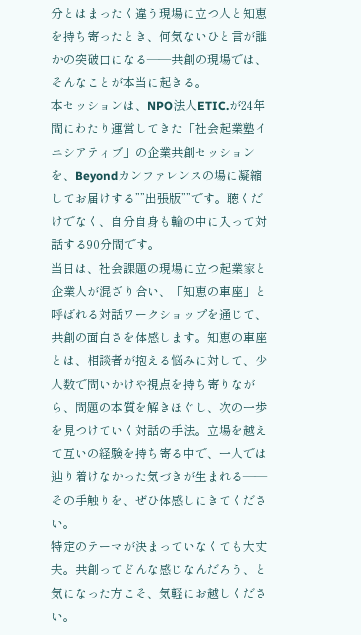分とはまったく違う現場に立つ人と知恵を持ち寄ったとき、何気ないひと言が誰かの突破口になる——共創の現場では、そんなことが本当に起きる。
本セッションは、NPO法人ETIC.が24年間にわたり運営してきた「社会起業塾イニシアティブ」の企業共創セッションを、Beyondカンファレンスの場に凝縮してお届けする””出張版””です。聴くだけでなく、自分自身も輪の中に入って対話する90分間です。
当日は、社会課題の現場に立つ起業家と企業人が混ざり合い、「知恵の車座」と呼ばれる対話ワークショップを通じて、共創の面白さを体感します。知恵の車座とは、相談者が抱える悩みに対して、少人数で問いかけや視点を持ち寄りながら、問題の本質を解きほぐし、次の一歩を見つけていく対話の手法。立場を越えて互いの経験を持ち寄る中で、一人では辿り着けなかった気づきが生まれる——その手触りを、ぜひ体感しにきてください。
特定のテーマが決まっていなくても大丈夫。共創ってどんな感じなんだろう、と気になった方こそ、気軽にお越しください。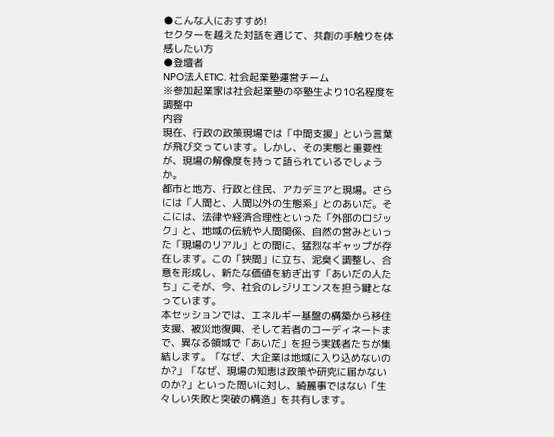●こんな人におすすめ!
セクターを越えた対話を通じて、共創の手触りを体感したい方
●登壇者
NPO法人ETIC. 社会起業塾運営チーム
※参加起業家は社会起業塾の卒塾生より10名程度を調整中
内容
現在、行政の政策現場では「中間支援」という言葉が飛び交っています。しかし、その実態と重要性が、現場の解像度を持って語られているでしょうか。
都市と地方、行政と住民、アカデミアと現場。さらには「人間と、人間以外の生態系」とのあいだ。そこには、法律や経済合理性といった「外部のロジック」と、地域の伝統や人間関係、自然の営みといった「現場のリアル」との間に、猛烈なギャップが存在します。この「狭間」に立ち、泥臭く調整し、合意を形成し、新たな価値を紡ぎ出す「あいだの人たち」こそが、今、社会のレジリエンスを担う鍵となっています。
本セッションでは、エネルギー基盤の構築から移住支援、被災地復興、そして若者のコーディネートまで、異なる領域で「あいだ」を担う実践者たちが集結します。「なぜ、大企業は地域に入り込めないのか?」「なぜ、現場の知恵は政策や研究に届かないのか?」といった問いに対し、綺麗事ではない「生々しい失敗と突破の構造」を共有します。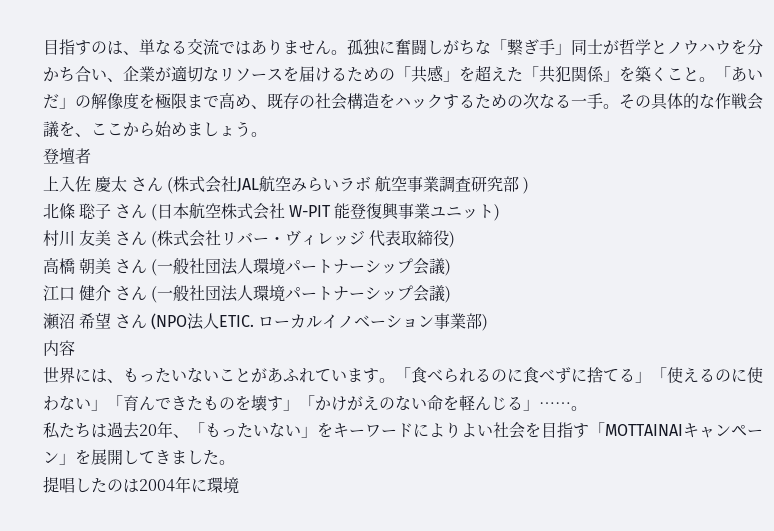目指すのは、単なる交流ではありません。孤独に奮闘しがちな「繋ぎ手」同士が哲学とノウハウを分かち合い、企業が適切なリソースを届けるための「共感」を超えた「共犯関係」を築くこと。「あいだ」の解像度を極限まで高め、既存の社会構造をハックするための次なる一手。その具体的な作戦会議を、ここから始めましょう。
登壇者
上入佐 慶太 さん (株式会社JAL航空みらいラボ 航空事業調査研究部 )
北條 聡子 さん (日本航空株式会社 W-PIT 能登復興事業ユニット)
村川 友美 さん (株式会社リバー・ヴィレッジ 代表取締役)
高橋 朝美 さん (一般社団法人環境パートナーシップ会議)
江口 健介 さん (一般社団法人環境パートナーシップ会議)
瀬沼 希望 さん (NPO法人ETIC. ローカルイノベーション事業部)
内容
世界には、もったいないことがあふれています。「食べられるのに食べずに捨てる」「使えるのに使わない」「育んできたものを壊す」「かけがえのない命を軽んじる」……。
私たちは過去20年、「もったいない」をキーワードによりよい社会を目指す「MOTTAINAIキャンペーン」を展開してきました。
提唱したのは2004年に環境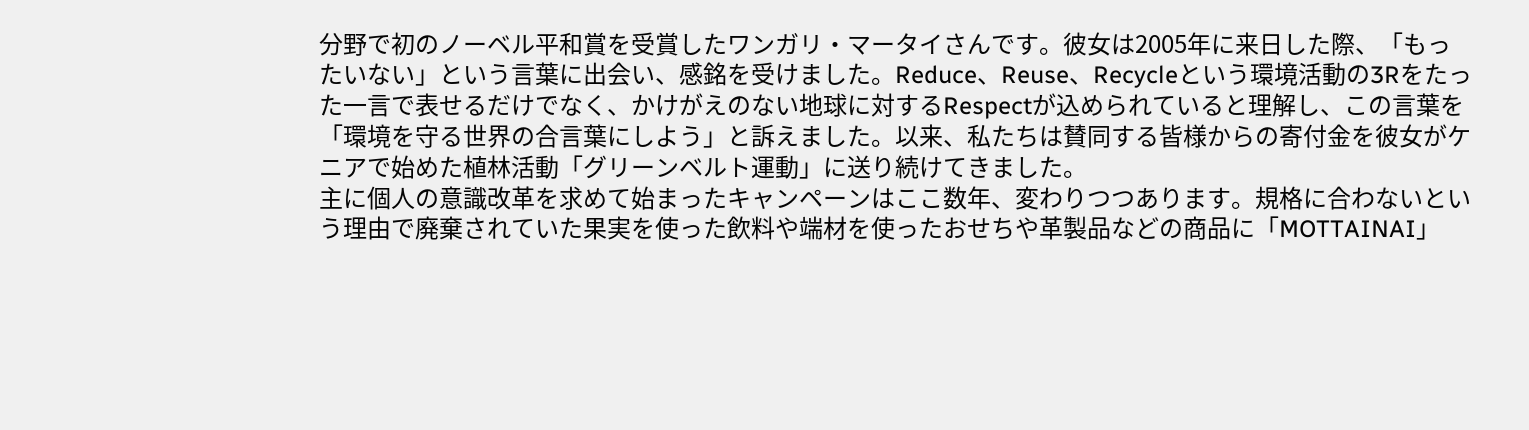分野で初のノーベル平和賞を受賞したワンガリ・マータイさんです。彼女は2005年に来日した際、「もったいない」という言葉に出会い、感銘を受けました。Reduce、Reuse、Recycleという環境活動の3Rをたった一言で表せるだけでなく、かけがえのない地球に対するRespectが込められていると理解し、この言葉を「環境を守る世界の合言葉にしよう」と訴えました。以来、私たちは賛同する皆様からの寄付金を彼女がケニアで始めた植林活動「グリーンベルト運動」に送り続けてきました。
主に個人の意識改革を求めて始まったキャンペーンはここ数年、変わりつつあります。規格に合わないという理由で廃棄されていた果実を使った飲料や端材を使ったおせちや革製品などの商品に「MOTTAINAI」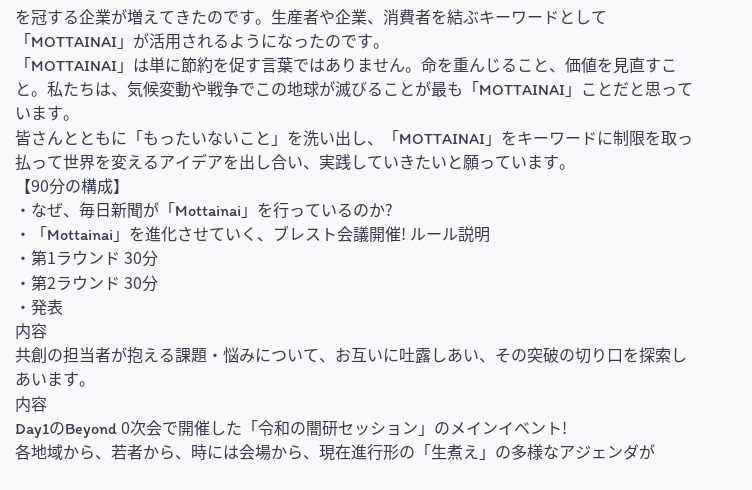を冠する企業が増えてきたのです。生産者や企業、消費者を結ぶキーワードとして「MOTTAINAI」が活用されるようになったのです。
「MOTTAINAI」は単に節約を促す言葉ではありません。命を重んじること、価値を見直すこと。私たちは、気候変動や戦争でこの地球が滅びることが最も「MOTTAINAI」ことだと思っています。
皆さんとともに「もったいないこと」を洗い出し、「MOTTAINAI」をキーワードに制限を取っ払って世界を変えるアイデアを出し合い、実践していきたいと願っています。
【90分の構成】
・なぜ、毎日新聞が「Mottainai」を行っているのか?
・「Mottainai」を進化させていく、ブレスト会議開催! ルール説明
・第1ラウンド 30分
・第2ラウンド 30分
・発表
内容
共創の担当者が抱える課題・悩みについて、お互いに吐露しあい、その突破の切り口を探索しあいます。
内容
Day1のBeyond 0次会で開催した「令和の闇研セッション」のメインイベント!
各地域から、若者から、時には会場から、現在進行形の「生煮え」の多様なアジェンダが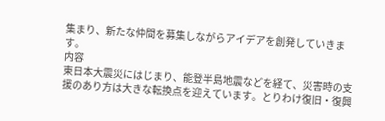集まり、新たな仲間を募集しながらアイデアを創発していきます。
内容
東日本大震災にはじまり、能登半島地震などを経て、災害時の支援のあり方は大きな転換点を迎えています。とりわけ復旧・復興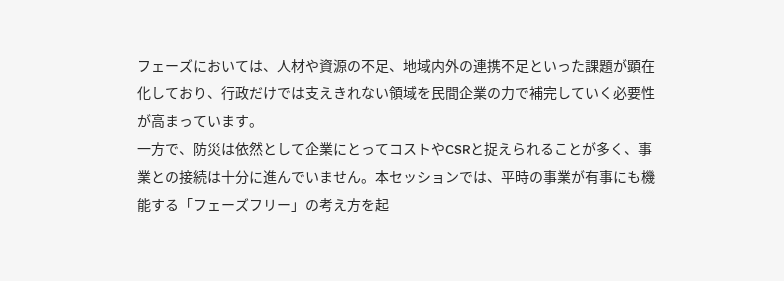フェーズにおいては、人材や資源の不足、地域内外の連携不足といった課題が顕在化しており、行政だけでは支えきれない領域を民間企業の力で補完していく必要性が高まっています。
一方で、防災は依然として企業にとってコストやCSRと捉えられることが多く、事業との接続は十分に進んでいません。本セッションでは、平時の事業が有事にも機能する「フェーズフリー」の考え方を起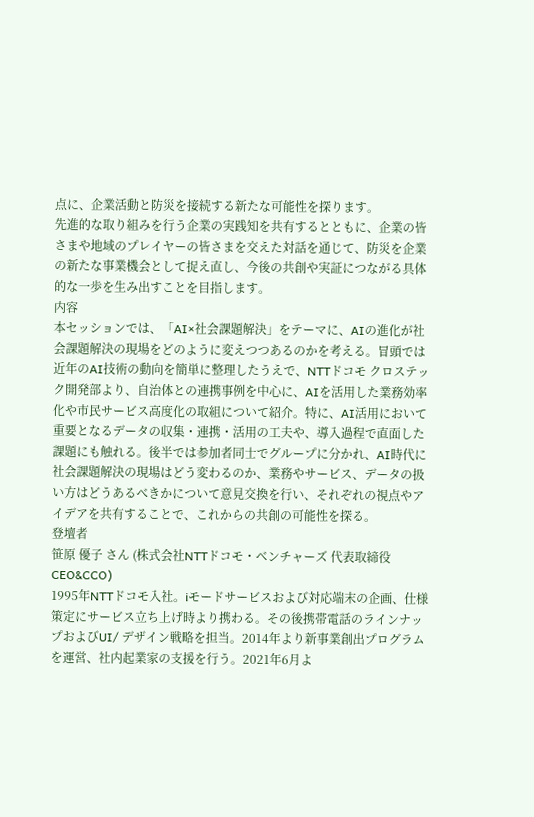点に、企業活動と防災を接続する新たな可能性を探ります。
先進的な取り組みを行う企業の実践知を共有するとともに、企業の皆さまや地域のプレイヤーの皆さまを交えた対話を通じて、防災を企業の新たな事業機会として捉え直し、今後の共創や実証につながる具体的な一歩を生み出すことを目指します。
内容
本セッションでは、「AI×社会課題解決」をテーマに、AIの進化が社会課題解決の現場をどのように変えつつあるのかを考える。冒頭では近年のAI技術の動向を簡単に整理したうえで、NTTドコモ クロステック開発部より、自治体との連携事例を中心に、AIを活用した業務効率化や市民サービス高度化の取組について紹介。特に、AI活用において重要となるデータの収集・連携・活用の工夫や、導入過程で直面した課題にも触れる。後半では参加者同士でグループに分かれ、AI時代に社会課題解決の現場はどう変わるのか、業務やサービス、データの扱い方はどうあるべきかについて意見交換を行い、それぞれの視点やアイデアを共有することで、これからの共創の可能性を探る。
登壇者
笹原 優子 さん (株式会社NTTドコモ・ベンチャーズ 代表取締役CEO&CCO)
1995年NTTドコモ入社。iモードサービスおよび対応端末の企画、仕様策定にサービス立ち上げ時より携わる。その後携帯電話のラインナップおよびUI/ デザイン戦略を担当。2014年より新事業創出プログラムを運営、社内起業家の支援を行う。2021年6月よ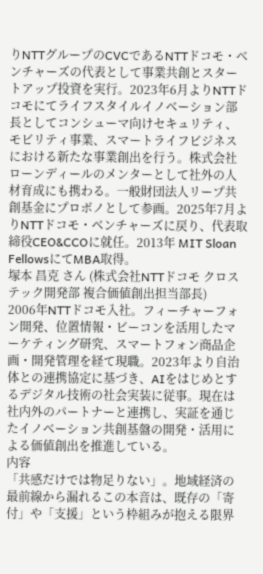りNTTグループのCVCであるNTTドコモ・ベンチャーズの代表として事業共創とスタートアップ投資を実行。2023年6月よりNTTドコモにてライフスタイルイノベーション部長としてコンシューマ向けセキュリティ、モビリティ事業、スマートライフビジネスにおける新たな事業創出を行う。株式会社ローンディールのメンターとして社外の人材育成にも携わる。一般財団法人リープ共創基金にプロボノとして参画。2025年7月よりNTTドコモ・ベンチャーズに戻り、代表取締役CEO&CCOに就任。2013年 MIT Sloan FellowsにてMBA取得。
塚本 昌克 さん (株式会社NTTドコモ クロステック開発部 複合価値創出担当部長)
2006年NTTドコモ入社。フィーチャーフォン開発、位置情報・ビーコンを活用したマーケティング研究、スマートフォン商品企画・開発管理を経て現職。2023年より自治体との連携協定に基づき、AIをはじめとするデジタル技術の社会実装に従事。現在は社内外のパートナーと連携し、実証を通じたイノベーション共創基盤の開発・活用による価値創出を推進している。
内容
「共感だけでは物足りない」。地域経済の最前線から漏れるこの本音は、既存の「寄付」や「支援」という枠組みが抱える限界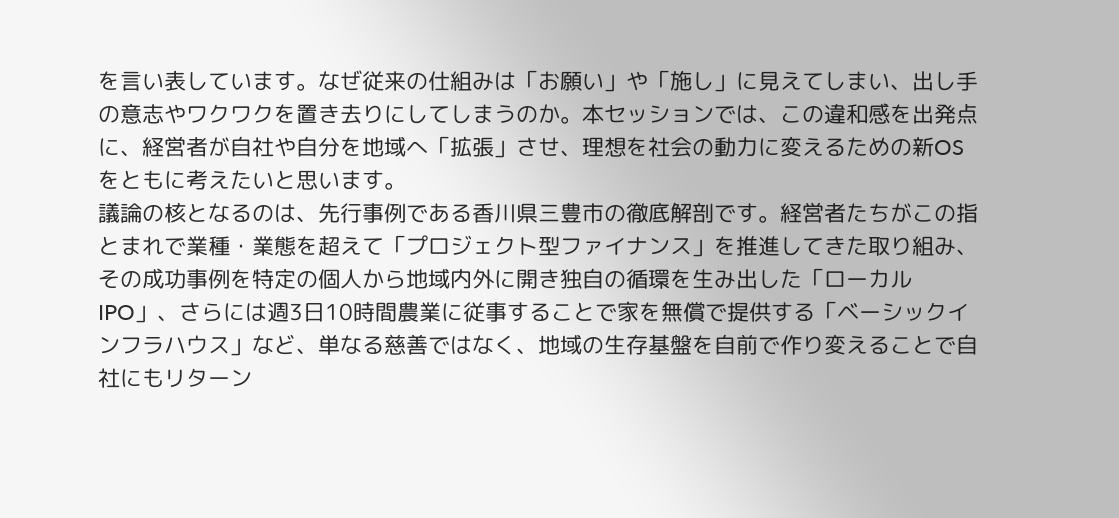を言い表しています。なぜ従来の仕組みは「お願い」や「施し」に見えてしまい、出し手の意志やワクワクを置き去りにしてしまうのか。本セッションでは、この違和感を出発点に、経営者が自社や自分を地域へ「拡張」させ、理想を社会の動力に変えるための新OSをともに考えたいと思います。
議論の核となるのは、先行事例である香川県三豊市の徹底解剖です。経営者たちがこの指とまれで業種・業態を超えて「プロジェクト型ファイナンス」を推進してきた取り組み、その成功事例を特定の個人から地域内外に開き独自の循環を生み出した「ローカルIPO」、さらには週3日10時間農業に従事することで家を無償で提供する「ベーシックインフラハウス」など、単なる慈善ではなく、地域の生存基盤を自前で作り変えることで自社にもリターン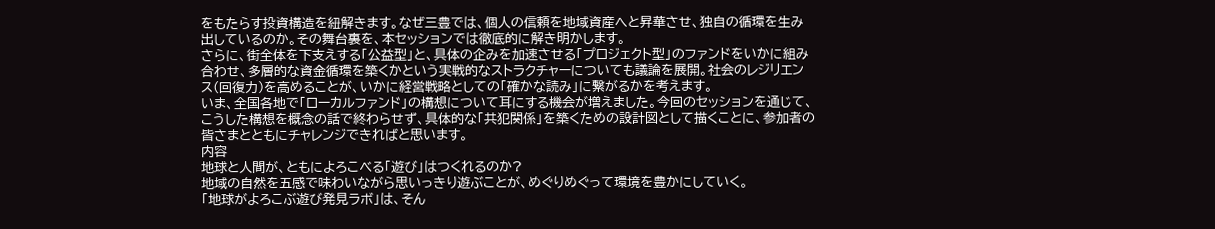をもたらす投資構造を紐解きます。なぜ三豊では、個人の信頼を地域資産へと昇華させ、独自の循環を生み出しているのか。その舞台裏を、本セッションでは徹底的に解き明かします。
さらに、街全体を下支えする「公益型」と、具体の企みを加速させる「プロジェクト型」のファンドをいかに組み合わせ、多層的な資金循環を築くかという実戦的なストラクチャーについても議論を展開。社会のレジリエンス(回復力)を高めることが、いかに経営戦略としての「確かな読み」に繋がるかを考えます。
いま、全国各地で「ローカルファンド」の構想について耳にする機会が増えました。今回のセッションを通じて、こうした構想を概念の話で終わらせず、具体的な「共犯関係」を築くための設計図として描くことに、参加者の皆さまとともにチャレンジできればと思います。
内容
地球と人間が、ともによろこべる「遊び」はつくれるのか?
地域の自然を五感で味わいながら思いっきり遊ぶことが、めぐりめぐって環境を豊かにしていく。
「地球がよろこぶ遊び発見ラボ」は、そん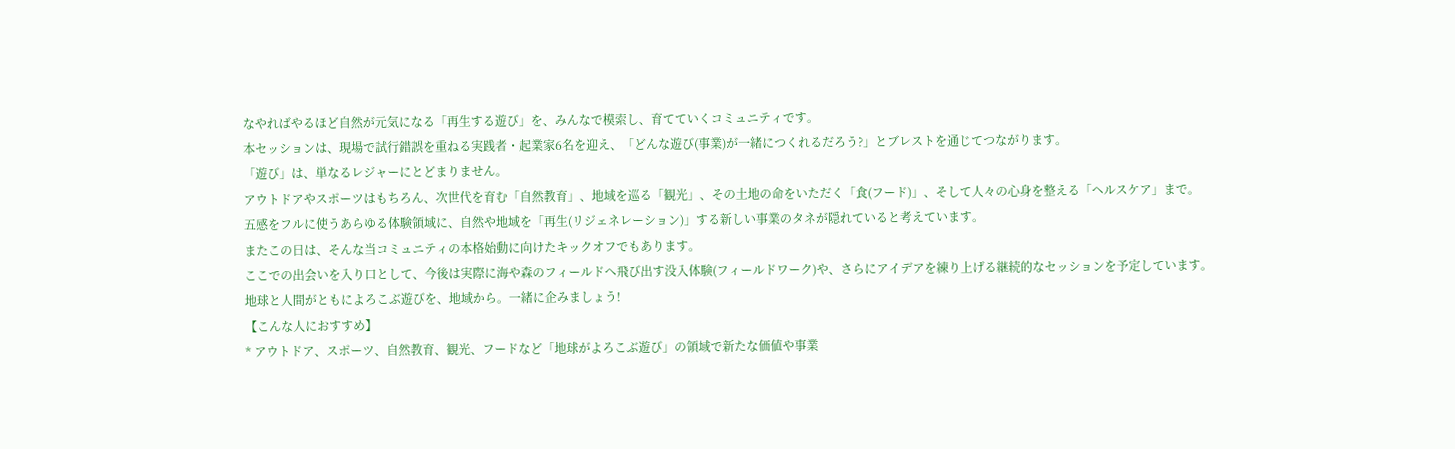なやればやるほど自然が元気になる「再生する遊び」を、みんなで模索し、育てていくコミュニティです。
本セッションは、現場で試行錯誤を重ねる実践者・起業家6名を迎え、「どんな遊び(事業)が一緒につくれるだろう?」とブレストを通じてつながります。
「遊び」は、単なるレジャーにとどまりません。
アウトドアやスポーツはもちろん、次世代を育む「自然教育」、地域を巡る「観光」、その土地の命をいただく「食(フード)」、そして人々の心身を整える「ヘルスケア」まで。
五感をフルに使うあらゆる体験領域に、自然や地域を「再生(リジェネレーション)」する新しい事業のタネが隠れていると考えています。
またこの日は、そんな当コミュニティの本格始動に向けたキックオフでもあります。
ここでの出会いを入り口として、今後は実際に海や森のフィールドへ飛び出す没入体験(フィールドワーク)や、さらにアイデアを練り上げる継続的なセッションを予定しています。
地球と人間がともによろこぶ遊びを、地域から。一緒に企みましょう!
【こんな人におすすめ】
* アウトドア、スポーツ、自然教育、観光、フードなど「地球がよろこぶ遊び」の領域で新たな価値や事業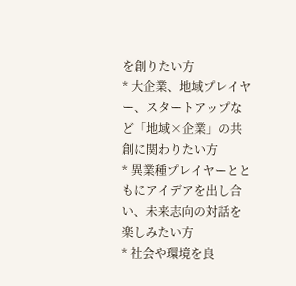を創りたい方
* 大企業、地域プレイヤー、スタートアップなど「地域×企業」の共創に関わりたい方
* 異業種プレイヤーとともにアイデアを出し合い、未来志向の対話を楽しみたい方
* 社会や環境を良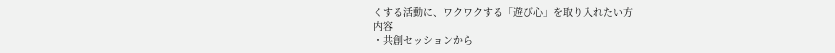くする活動に、ワクワクする「遊び心」を取り入れたい方
内容
・共創セッションから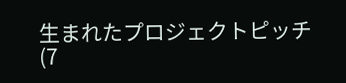生まれたプロジェクトピッチ(7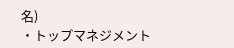名)
・トップマネジメント